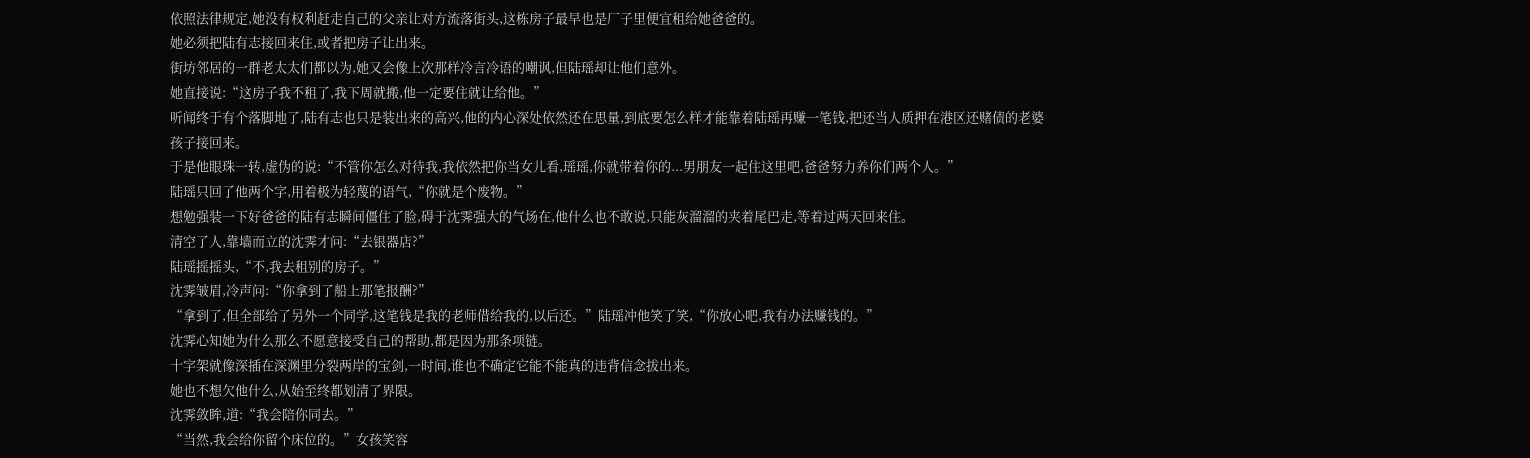依照法律规定,她没有权利赶走自己的父亲让对方流落街头,这栋房子最早也是厂子里便宜租给她爸爸的。
她必须把陆有志接回来住,或者把房子让出来。
街坊邻居的一群老太太们都以为,她又会像上次那样冷言冷语的嘲讽,但陆瑶却让他们意外。
她直接说:“这房子我不租了,我下周就搬,他一定要住就让给他。”
听闻终于有个落脚地了,陆有志也只是装出来的高兴,他的内心深处依然还在思量,到底要怎么样才能靠着陆瑶再赚一笔钱,把还当人质押在港区还赌债的老婆孩子接回来。
于是他眼珠一转,虚伪的说:“不管你怎么对待我,我依然把你当女儿看,瑶瑶,你就带着你的...男朋友一起住这里吧,爸爸努力养你们两个人。”
陆瑶只回了他两个字,用着极为轻蔑的语气,“你就是个废物。”
想勉强装一下好爸爸的陆有志瞬间僵住了脸,碍于沈霁强大的气场在,他什么也不敢说,只能灰溜溜的夹着尾巴走,等着过两天回来住。
清空了人,靠墙而立的沈霁才问:“去银器店?”
陆瑶摇摇头,“不,我去租别的房子。”
沈霁皱眉,冷声问:“你拿到了船上那笔报酬?”
“拿到了,但全部给了另外一个同学,这笔钱是我的老师借给我的,以后还。”陆瑶冲他笑了笑,“你放心吧,我有办法赚钱的。”
沈霁心知她为什么那么不愿意接受自己的帮助,都是因为那条项链。
十字架就像深插在深渊里分裂两岸的宝剑,一时间,谁也不确定它能不能真的违背信念拔出来。
她也不想欠他什么,从始至终都划清了界限。
沈霁敛眸,道:“我会陪你同去。”
“当然,我会给你留个床位的。”女孩笑容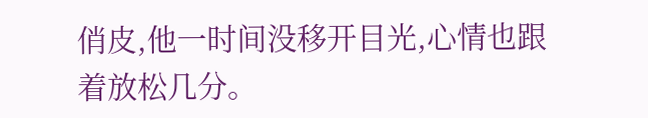俏皮,他一时间没移开目光,心情也跟着放松几分。